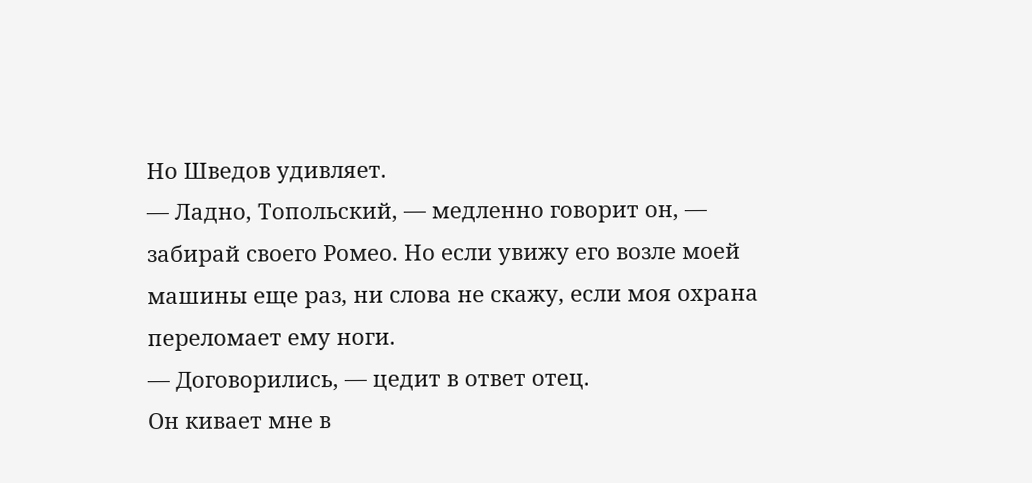Но Шведов удивляет.
— Ладно, Топольский, — медленно говорит он, — забирай своего Ромео. Но если увижу его возле моей машины еще раз, ни слова не скажу, если моя охрана переломает ему ноги.
— Договорились, — цедит в ответ отец.
Он кивает мне в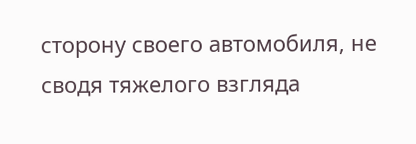сторону своего автомобиля, не сводя тяжелого взгляда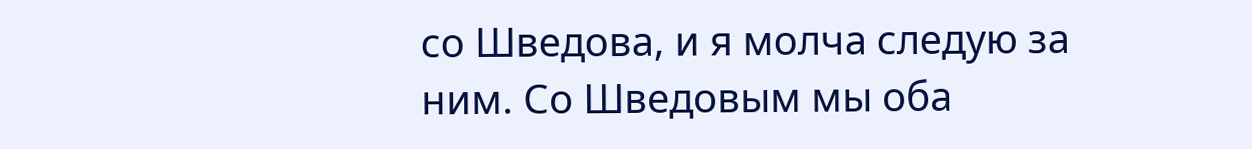со Шведова, и я молча следую за ним. Со Шведовым мы оба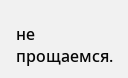не прощаемся.